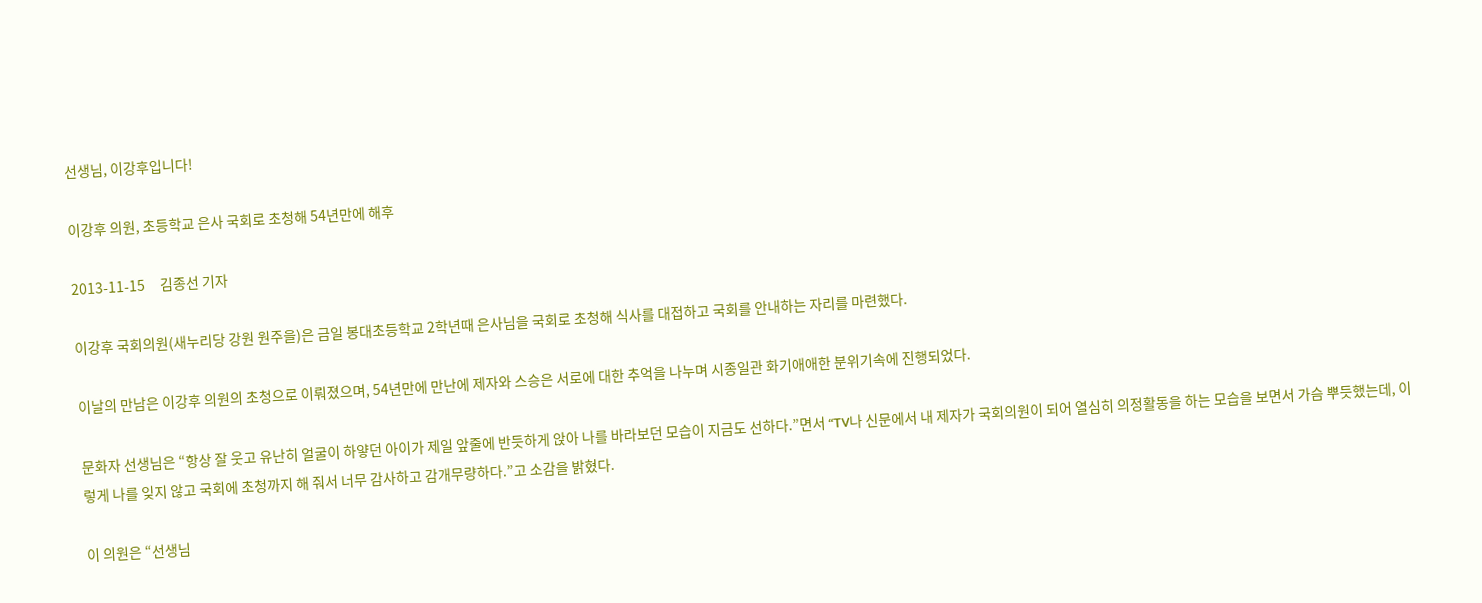선생님, 이강후입니다!

이강후 의원, 초등학교 은사 국회로 초청해 54년만에 해후

2013-11-15     김종선 기자

이강후 국회의원(새누리당 강원 원주을)은 금일 봉대초등학교 2학년때 은사님을 국회로 초청해 식사를 대접하고 국회를 안내하는 자리를 마련했다.

이날의 만남은 이강후 의원의 초청으로 이뤄졌으며, 54년만에 만난에 제자와 스승은 서로에 대한 추억을 나누며 시종일관 화기애애한 분위기속에 진행되었다.

문화자 선생님은 “항상 잘 웃고 유난히 얼굴이 하얗던 아이가 제일 앞줄에 반듯하게 앉아 나를 바라보던 모습이 지금도 선하다.”면서 “TV나 신문에서 내 제자가 국회의원이 되어 열심히 의정활동을 하는 모습을 보면서 가슴 뿌듯했는데, 이렇게 나를 잊지 않고 국회에 초청까지 해 줘서 너무 감사하고 감개무량하다.”고 소감을 밝혔다.

이 의원은 “선생님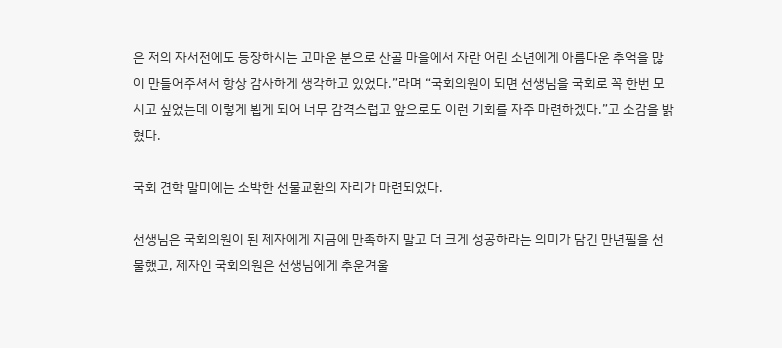은 저의 자서전에도 등장하시는 고마운 분으로 산골 마을에서 자란 어린 소년에게 아름다운 추억을 많이 만들어주셔서 항상 감사하게 생각하고 있었다.”라며 “국회의원이 되면 선생님을 국회로 꼭 한번 모시고 싶었는데 이렇게 뵙게 되어 너무 감격스럽고 앞으로도 이런 기회를 자주 마련하겠다.”고 소감을 밝혔다.

국회 견학 말미에는 소박한 선물교환의 자리가 마련되었다.

선생님은 국회의원이 된 제자에게 지금에 만족하지 말고 더 크게 성공하라는 의미가 담긴 만년필을 선물했고, 제자인 국회의원은 선생님에게 추운겨울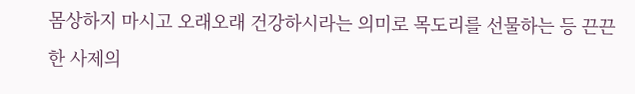몸상하지 마시고 오래오래 건강하시라는 의미로 목도리를 선물하는 등 끈끈한 사제의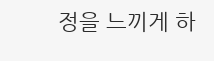정을 느끼게 하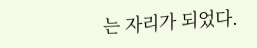는 자리가 되었다.